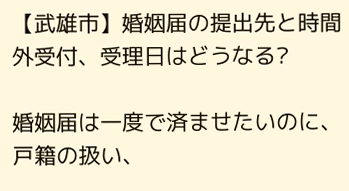【武雄市】婚姻届の提出先と時間外受付、受理日はどうなる?

婚姻届は一度で済ませたいのに、戸籍の扱い、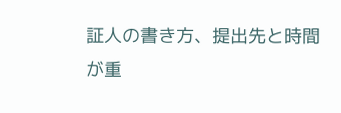証人の書き方、提出先と時間が重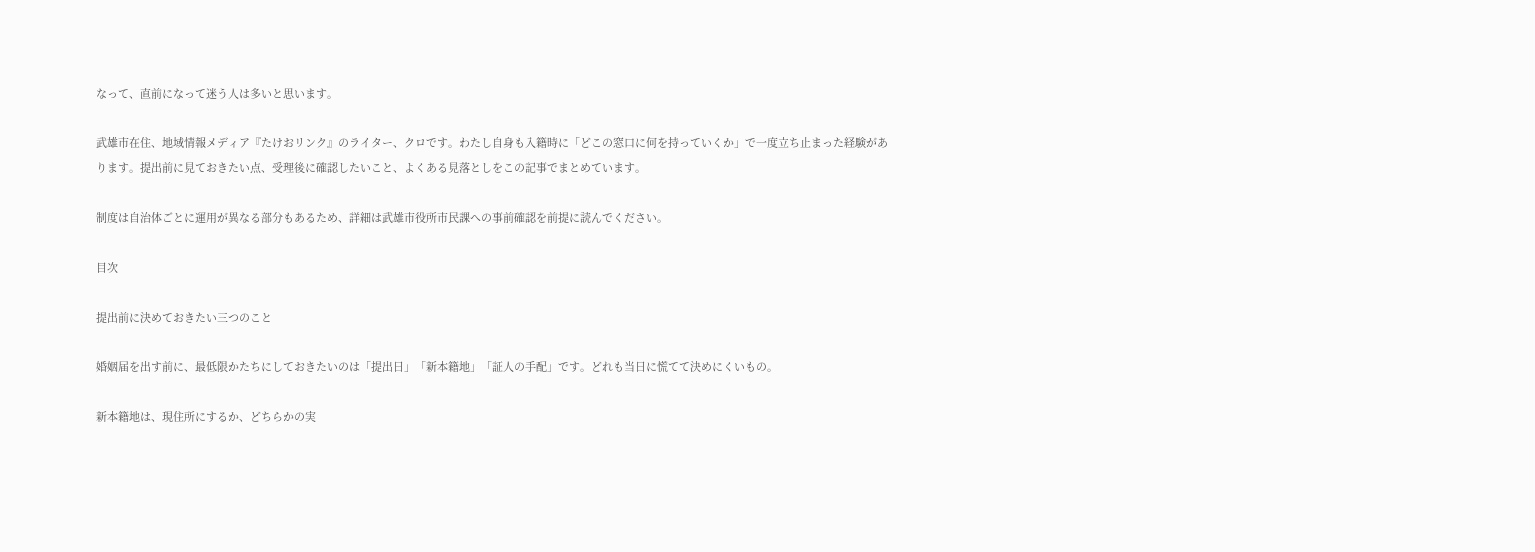なって、直前になって迷う人は多いと思います。

武雄市在住、地域情報メディア『たけおリンク』のライター、クロです。わたし自身も入籍時に「どこの窓口に何を持っていくか」で一度立ち止まった経験があります。提出前に見ておきたい点、受理後に確認したいこと、よくある見落としをこの記事でまとめています。

制度は自治体ごとに運用が異なる部分もあるため、詳細は武雄市役所市民課への事前確認を前提に読んでください。

目次

提出前に決めておきたい三つのこと

婚姻届を出す前に、最低限かたちにしておきたいのは「提出日」「新本籍地」「証人の手配」です。どれも当日に慌てて決めにくいもの。

新本籍地は、現住所にするか、どちらかの実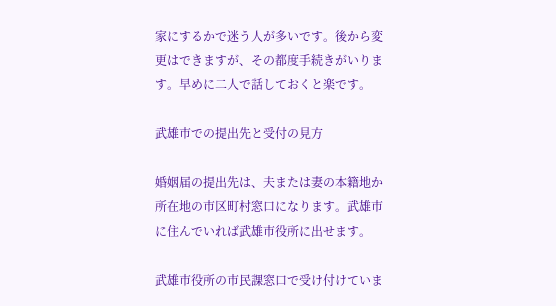家にするかで迷う人が多いです。後から変更はできますが、その都度手続きがいります。早めに二人で話しておくと楽です。

武雄市での提出先と受付の見方

婚姻届の提出先は、夫または妻の本籍地か所在地の市区町村窓口になります。武雄市に住んでいれば武雄市役所に出せます。

武雄市役所の市民課窓口で受け付けていま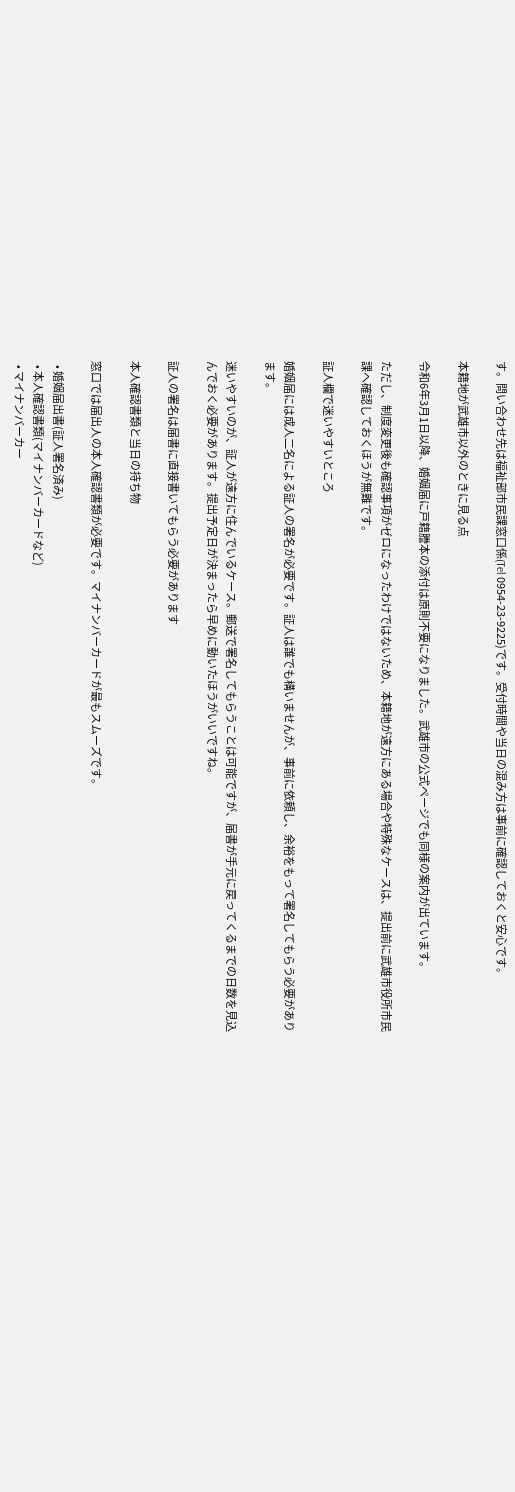す。問い合わせ先は福祉部市民課窓口係(Tel 0954-23-9225)です。受付時間や当日の混み方は事前に確認しておくと安心です。

本籍地が武雄市以外のときに見る点

令和6年3月1日以降、婚姻届に戸籍謄本の添付は原則不要になりました。武雄市の公式ページでも同様の案内が出ています。

ただし、制度変更後も確認事項がゼロになったわけではないため、本籍地が遠方にある場合や特殊なケースは、提出前に武雄市役所市民課へ確認しておくほうが無難です。

証人欄で迷いやすいところ

婚姻届には成人二名による証人の署名が必要です。証人は誰でも構いませんが、事前に依頼し、余裕をもって署名してもらう必要があります。

迷いやすいのが、証人が遠方に住んでいるケース。郵送で署名してもらうことは可能ですが、届書が手元に戻ってくるまでの日数を見込んでおく必要があります。提出予定日が決まったら早めに動いたほうがいいですね。

証人の署名は届書に直接書いてもらう必要があります

本人確認書類と当日の持ち物

窓口では届出人の本人確認書類が必要です。マイナンバーカードが最もスムーズです。

  • 婚姻届出書(証人署名済み)
  • 本人確認書類(マイナンバーカードなど)
  • マイナンバーカー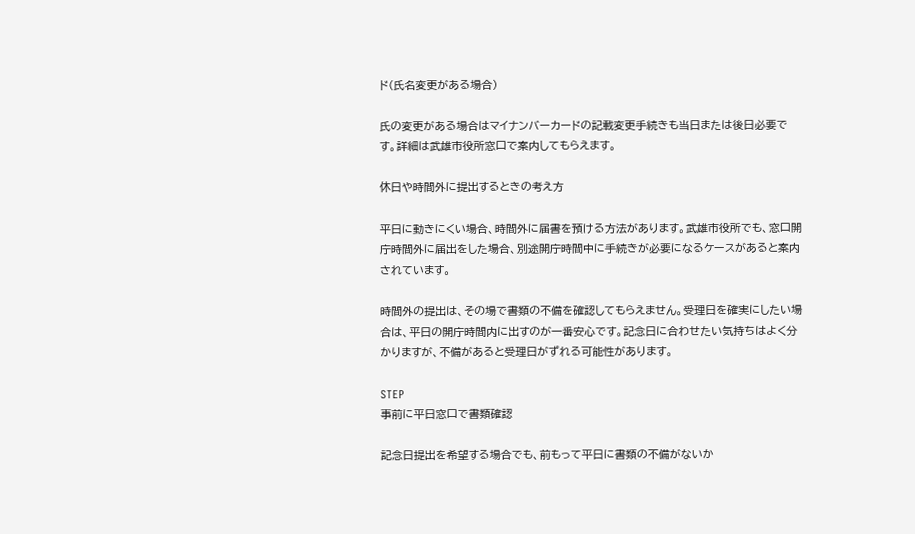ド(氏名変更がある場合)

氏の変更がある場合はマイナンバーカードの記載変更手続きも当日または後日必要です。詳細は武雄市役所窓口で案内してもらえます。

休日や時間外に提出するときの考え方

平日に動きにくい場合、時間外に届書を預ける方法があります。武雄市役所でも、窓口開庁時間外に届出をした場合、別途開庁時間中に手続きが必要になるケースがあると案内されています。

時間外の提出は、その場で書類の不備を確認してもらえません。受理日を確実にしたい場合は、平日の開庁時間内に出すのが一番安心です。記念日に合わせたい気持ちはよく分かりますが、不備があると受理日がずれる可能性があります。

STEP
事前に平日窓口で書類確認

記念日提出を希望する場合でも、前もって平日に書類の不備がないか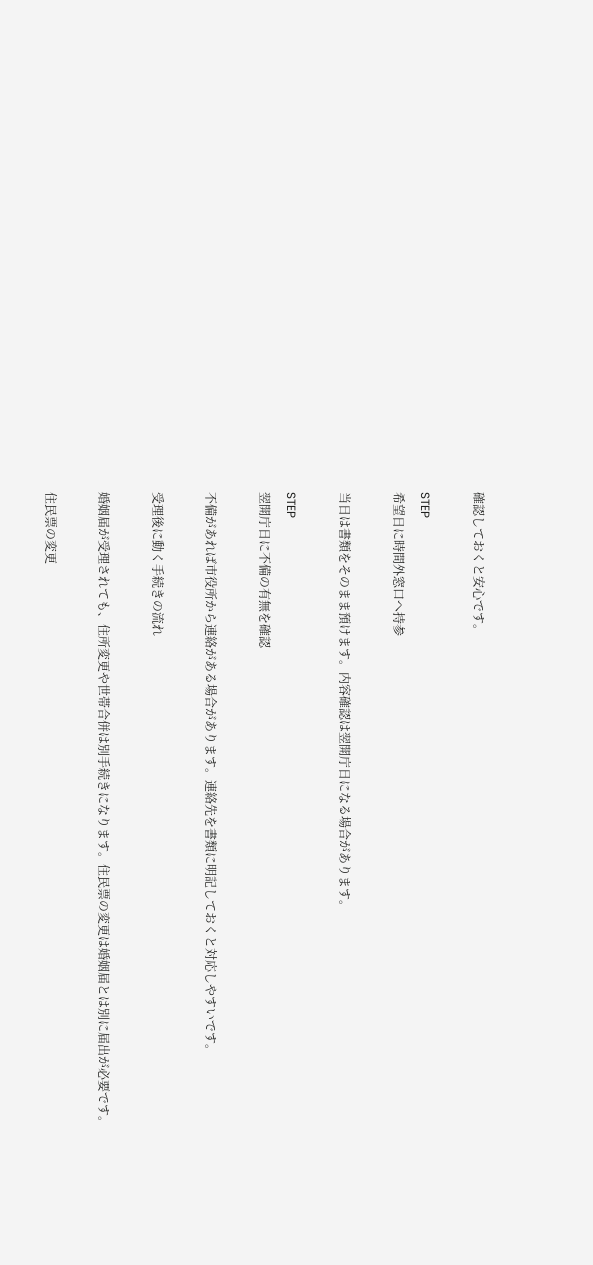確認しておくと安心です。

STEP
希望日に時間外窓口へ持参

当日は書類をそのまま預けます。内容確認は翌開庁日になる場合があります。

STEP
翌開庁日に不備の有無を確認

不備があれば市役所から連絡がある場合があります。連絡先を書類に明記しておくと対応しやすいです。

受理後に動く手続きの流れ

婚姻届が受理されても、住所変更や世帯合併は別手続きになります。住民票の変更は婚姻届とは別に届出が必要です。

住民票の変更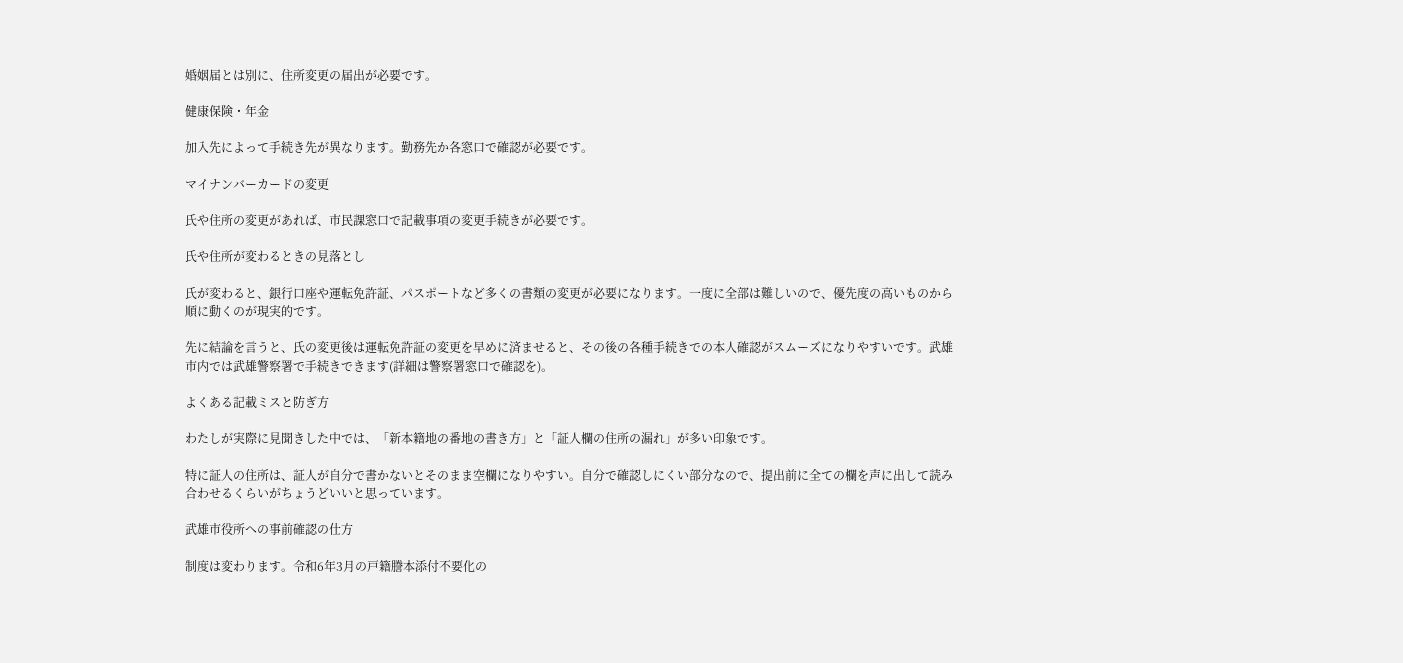婚姻届とは別に、住所変更の届出が必要です。

健康保険・年金

加入先によって手続き先が異なります。勤務先か各窓口で確認が必要です。

マイナンバーカードの変更

氏や住所の変更があれば、市民課窓口で記載事項の変更手続きが必要です。

氏や住所が変わるときの見落とし

氏が変わると、銀行口座や運転免許証、パスポートなど多くの書類の変更が必要になります。一度に全部は難しいので、優先度の高いものから順に動くのが現実的です。

先に結論を言うと、氏の変更後は運転免許証の変更を早めに済ませると、その後の各種手続きでの本人確認がスムーズになりやすいです。武雄市内では武雄警察署で手続きできます(詳細は警察署窓口で確認を)。

よくある記載ミスと防ぎ方

わたしが実際に見聞きした中では、「新本籍地の番地の書き方」と「証人欄の住所の漏れ」が多い印象です。

特に証人の住所は、証人が自分で書かないとそのまま空欄になりやすい。自分で確認しにくい部分なので、提出前に全ての欄を声に出して読み合わせるくらいがちょうどいいと思っています。

武雄市役所への事前確認の仕方

制度は変わります。令和6年3月の戸籍謄本添付不要化の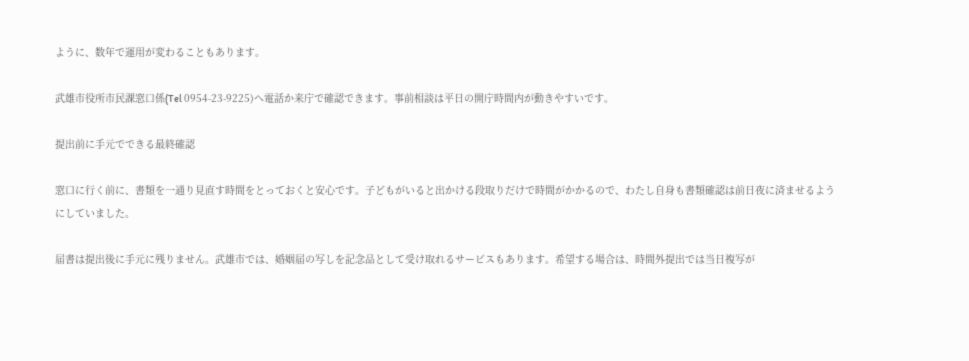ように、数年で運用が変わることもあります。

武雄市役所市民課窓口係(Tel 0954-23-9225)へ電話か来庁で確認できます。事前相談は平日の開庁時間内が動きやすいです。

提出前に手元でできる最終確認

窓口に行く前に、書類を一通り見直す時間をとっておくと安心です。子どもがいると出かける段取りだけで時間がかかるので、わたし自身も書類確認は前日夜に済ませるようにしていました。

届書は提出後に手元に残りません。武雄市では、婚姻届の写しを記念品として受け取れるサービスもあります。希望する場合は、時間外提出では当日複写が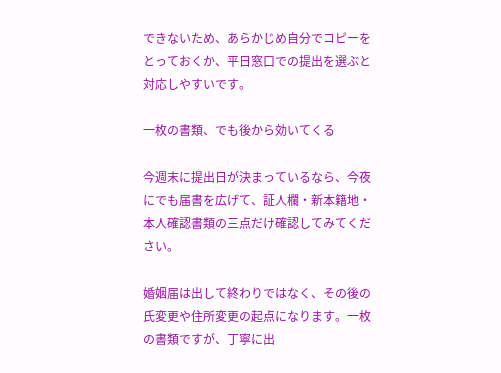できないため、あらかじめ自分でコピーをとっておくか、平日窓口での提出を選ぶと対応しやすいです。

一枚の書類、でも後から効いてくる

今週末に提出日が決まっているなら、今夜にでも届書を広げて、証人欄・新本籍地・本人確認書類の三点だけ確認してみてください。

婚姻届は出して終わりではなく、その後の氏変更や住所変更の起点になります。一枚の書類ですが、丁寧に出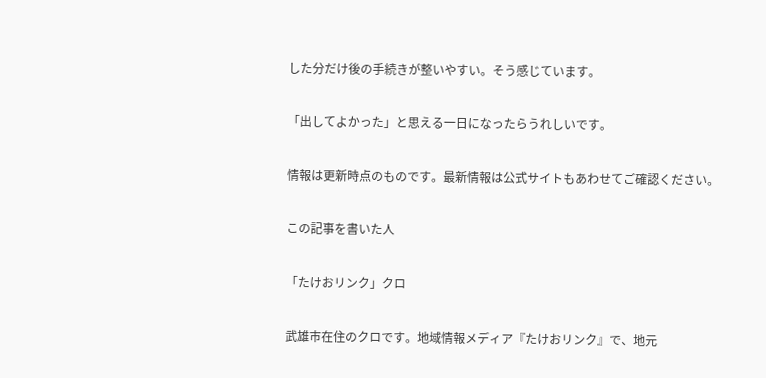した分だけ後の手続きが整いやすい。そう感じています。

「出してよかった」と思える一日になったらうれしいです。

情報は更新時点のものです。最新情報は公式サイトもあわせてご確認ください。

この記事を書いた人

「たけおリンク」クロ

武雄市在住のクロです。地域情報メディア『たけおリンク』で、地元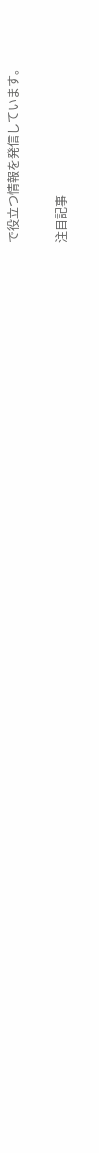で役立つ情報を発信しています。

注目記事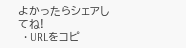よかったらシェアしてね!
  • URLをコピ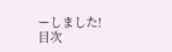ーしました!
目次